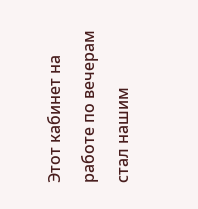Этот кабинет на работе по вечерам стал нашим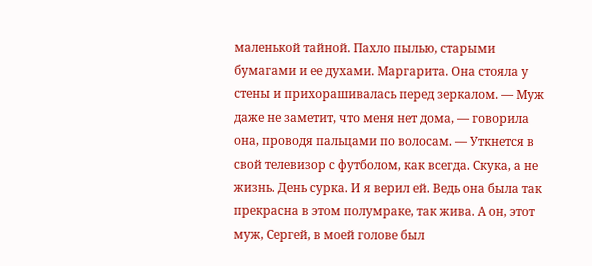маленькой тайной. Пахло пылью, старыми бумагами и ее духами. Маргарита. Она стояла у стены и прихорашивалась перед зеркалом. — Муж даже не заметит, что меня нет дома, — говорила она, проводя пальцами по волосам. — Уткнется в свой телевизор с футболом, как всегда. Скука, а не жизнь. День сурка. И я верил ей. Ведь она была так прекрасна в этом полумраке, так жива. А он, этот муж, Сергей, в моей голове был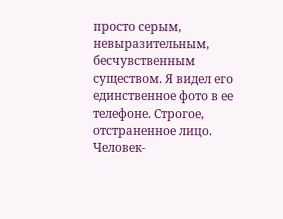просто серым, невыразительным, бесчувственным существом. Я видел его единственное фото в ее телефоне. Строгое, отстраненное лицо. Человек-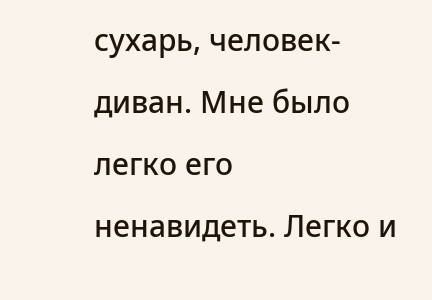сухарь, человек-диван. Мне было легко его ненавидеть. Легко и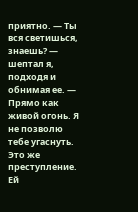приятно. — Ты вся светишься, знаешь? — шептал я, подходя и обнимая ее. — Прямо как живой огонь. Я не позволю тебе угаснуть. Это же преступление. Ей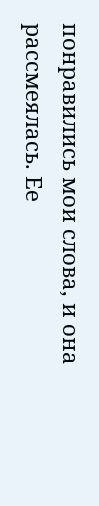понравились мои слова, и она рассмеялась. Ее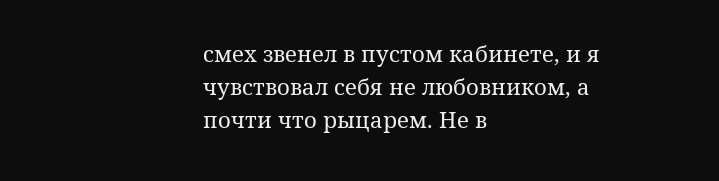смех звенел в пустом кабинете, и я чувствовал себя не любовником, а почти что рыцарем. Не в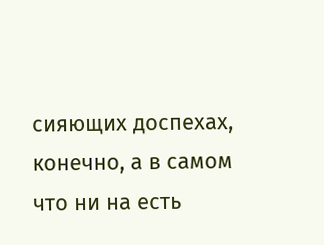сияющих доспехах, конечно, а в самом что ни на есть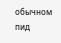обычном пид